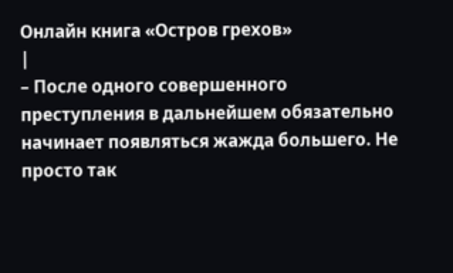Онлайн книга «Остров грехов»
|
– После одного совершенного преступления в дальнейшем обязательно начинает появляться жажда большего. Не просто так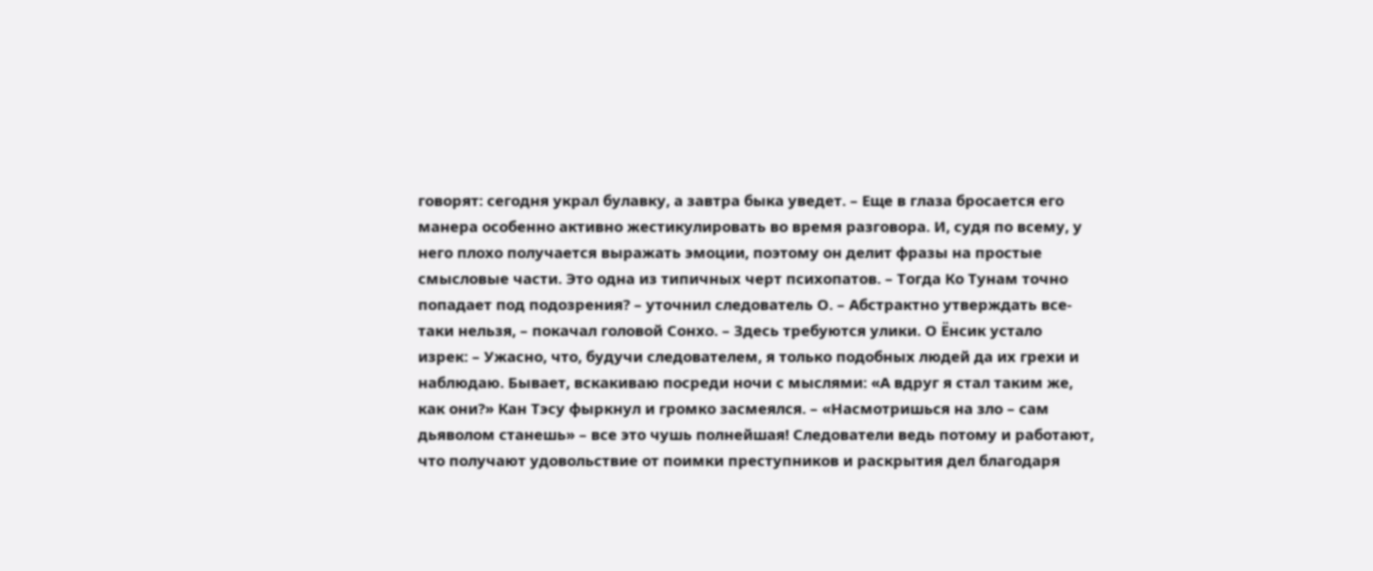говорят: сегодня украл булавку, а завтра быка уведет. – Еще в глаза бросается его манера особенно активно жестикулировать во время разговора. И, судя по всему, у него плохо получается выражать эмоции, поэтому он делит фразы на простые смысловые части. Это одна из типичных черт психопатов. – Тогда Ко Тунам точно попадает под подозрения? – уточнил следователь О. – Абстрактно утверждать все-таки нельзя, – покачал головой Сонхо. – Здесь требуются улики. О Ёнсик устало изрек: – Ужасно, что, будучи следователем, я только подобных людей да их грехи и наблюдаю. Бывает, вскакиваю посреди ночи с мыслями: «А вдруг я стал таким же, как они?» Кан Тэсу фыркнул и громко засмеялся. – «Насмотришься на зло – сам дьяволом станешь» – все это чушь полнейшая! Следователи ведь потому и работают, что получают удовольствие от поимки преступников и раскрытия дел благодаря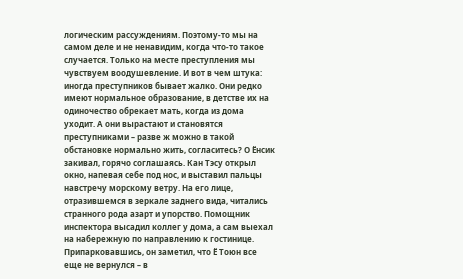логическим рассуждениям. Поэтому-то мы на самом деле и не ненавидим, когда что-то такое случается. Только на месте преступления мы чувствуем воодушевление. И вот в чем штука: иногда преступников бывает жалко. Они редко имеют нормальное образование, в детстве их на одиночество обрекает мать, когда из дома уходит. А они вырастают и становятся преступниками – разве ж можно в такой обстановке нормально жить, согласитесь? О Ёнсик закивал, горячо соглашаясь. Кан Тэсу открыл окно, напевая себе под нос, и выставил пальцы навстречу морскому ветру. На его лице, отразившемся в зеркале заднего вида, читались странного рода азарт и упорство. Помощник инспектора высадил коллег у дома, а сам выехал на набережную по направлению к гостинице. Припарковавшись, он заметил, что Ё Тоюн все еще не вернулся – в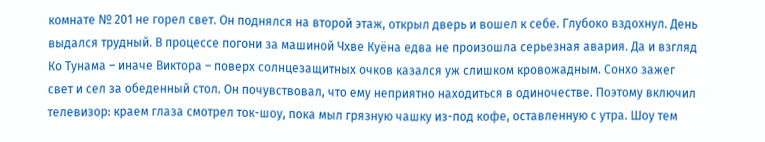комнате № 201 не горел свет. Он поднялся на второй этаж, открыл дверь и вошел к себе. Глубоко вздохнул. День выдался трудный. В процессе погони за машиной Чхве Куёна едва не произошла серьезная авария. Да и взгляд Ко Тунама – иначе Виктора – поверх солнцезащитных очков казался уж слишком кровожадным. Сонхо зажег свет и сел за обеденный стол. Он почувствовал, что ему неприятно находиться в одиночестве. Поэтому включил телевизор: краем глаза смотрел ток-шоу, пока мыл грязную чашку из-под кофе, оставленную с утра. Шоу тем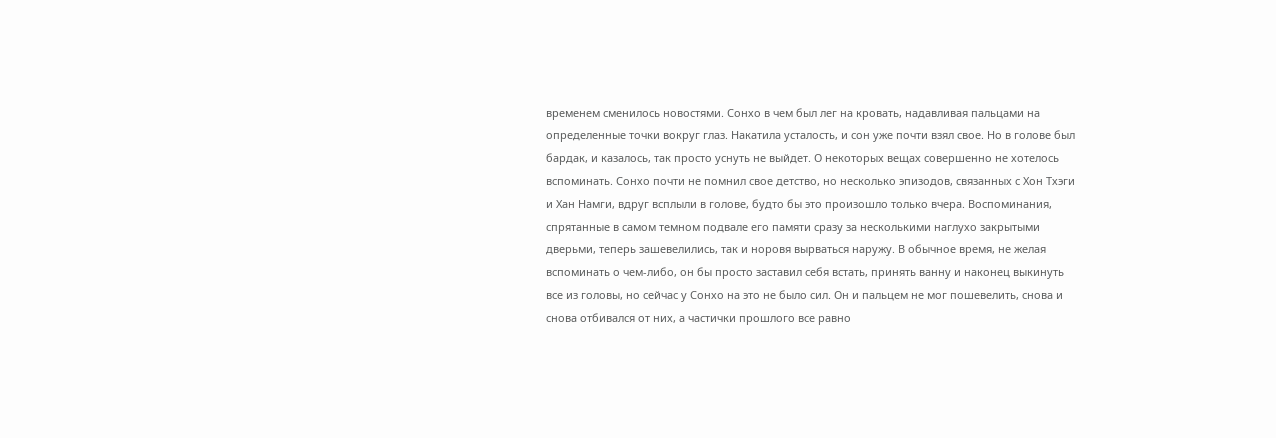временем сменилось новостями. Сонхо в чем был лег на кровать, надавливая пальцами на определенные точки вокруг глаз. Накатила усталость, и сон уже почти взял свое. Но в голове был бардак, и казалось, так просто уснуть не выйдет. О некоторых вещах совершенно не хотелось вспоминать. Сонхо почти не помнил свое детство, но несколько эпизодов, связанных с Хон Тхэги и Хан Намги, вдруг всплыли в голове, будто бы это произошло только вчера. Воспоминания, спрятанные в самом темном подвале его памяти сразу за несколькими наглухо закрытыми дверьми, теперь зашевелились, так и норовя вырваться наружу. В обычное время, не желая вспоминать о чем-либо, он бы просто заставил себя встать, принять ванну и наконец выкинуть все из головы, но сейчас у Сонхо на это не было сил. Он и пальцем не мог пошевелить, снова и снова отбивался от них, а частички прошлого все равно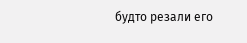будто резали его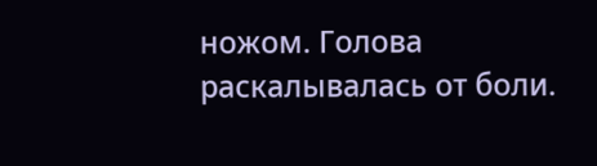ножом. Голова раскалывалась от боли.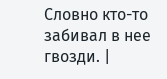Словно кто-то забивал в нее гвозди. |